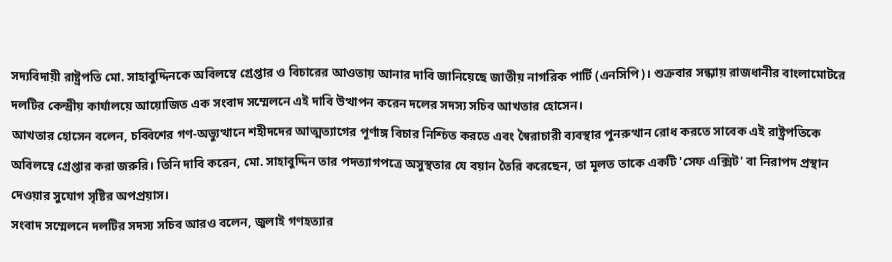সদ্যবিদায়ী রাষ্ট্রপতি মো. সাহাবুদ্দিনকে অবিলম্বে গ্রেপ্তার ও বিচারের আওতায় আনার দাবি জানিয়েছে জাতীয় নাগরিক পার্টি (এনসিপি)। শুক্রবার সন্ধ্যায় রাজধানীর বাংলামোটরে দলটির কেন্দ্রীয় কার্যালয়ে আয়োজিত এক সংবাদ সম্মেলনে এই দাবি উত্থাপন করেন দলের সদস্য সচিব আখতার হোসেন।
আখতার হোসেন বলেন, চব্বিশের গণ-অভ্যুত্থানে শহীদদের আত্মত্যাগের পূর্ণাঙ্গ বিচার নিশ্চিত করতে এবং স্বৈরাচারী ব্যবস্থার পুনরুত্থান রোধ করতে সাবেক এই রাষ্ট্রপতিকে অবিলম্বে গ্রেপ্তার করা জরুরি। তিনি দাবি করেন, মো. সাহাবুদ্দিন তার পদত্যাগপত্রে অসুস্থতার যে বয়ান তৈরি করেছেন, তা মূলত তাকে একটি 'সেফ এক্সিট' বা নিরাপদ প্রস্থান দেওয়ার সুযোগ সৃষ্টির অপপ্রয়াস।
সংবাদ সম্মেলনে দলটির সদস্য সচিব আরও বলেন, জুলাই গণহত্যার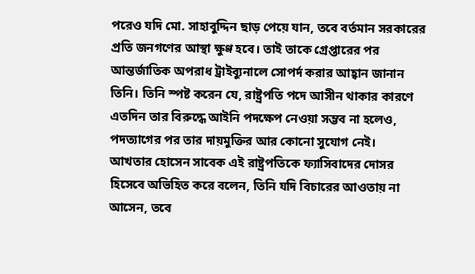পরেও যদি মো. সাহাবুদ্দিন ছাড় পেয়ে যান, তবে বর্তমান সরকারের প্রতি জনগণের আস্থা ক্ষুণ্ণ হবে। তাই তাকে গ্রেপ্তারের পর আন্তর্জাতিক অপরাধ ট্রাইব্যুনালে সোপর্দ করার আহ্বান জানান তিনি। তিনি স্পষ্ট করেন যে, রাষ্ট্রপতি পদে আসীন থাকার কারণে এতদিন তার বিরুদ্ধে আইনি পদক্ষেপ নেওয়া সম্ভব না হলেও, পদত্যাগের পর তার দায়মুক্তির আর কোনো সুযোগ নেই।
আখতার হোসেন সাবেক এই রাষ্ট্রপতিকে ফ্যাসিবাদের দোসর হিসেবে অভিহিত করে বলেন, তিনি যদি বিচারের আওতায় না আসেন, তবে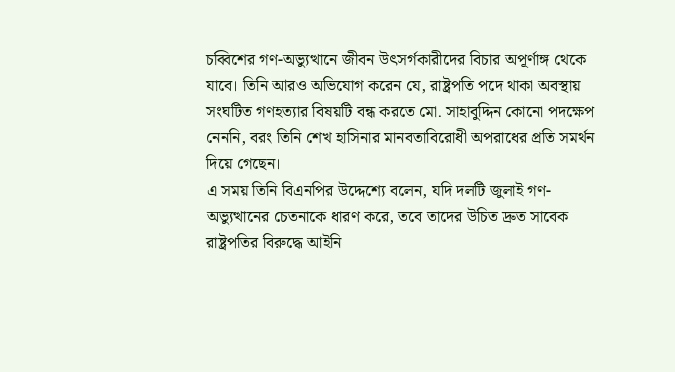চব্বিশের গণ-অভ্যুত্থানে জীবন উৎসর্গকারীদের বিচার অপূর্ণাঙ্গ থেকে যাবে। তিনি আরও অভিযোগ করেন যে, রাষ্ট্রপতি পদে থাকা অবস্থায় সংঘটিত গণহত্যার বিষয়টি বন্ধ করতে মো. সাহাবুদ্দিন কোনো পদক্ষেপ নেননি, বরং তিনি শেখ হাসিনার মানবতাবিরোধী অপরাধের প্রতি সমর্থন দিয়ে গেছেন।
এ সময় তিনি বিএনপির উদ্দেশ্যে বলেন, যদি দলটি জুলাই গণ-অভ্যুত্থানের চেতনাকে ধারণ করে, তবে তাদের উচিত দ্রুত সাবেক রাষ্ট্রপতির বিরুদ্ধে আইনি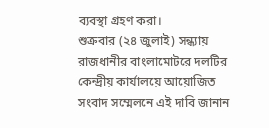ব্যবস্থা গ্রহণ করা।
শুক্রবার (২৪ জুলাই) সন্ধ্যায় রাজধানীর বাংলামোটরে দলটির কেন্দ্রীয় কার্যালয়ে আয়োজিত সংবাদ সম্মেলনে এই দাবি জানান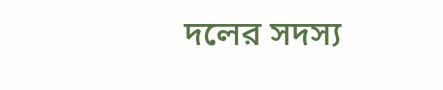দলের সদস্য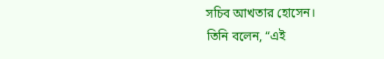সচিব আখতার হোসেন।
তিনি বলেন, “এই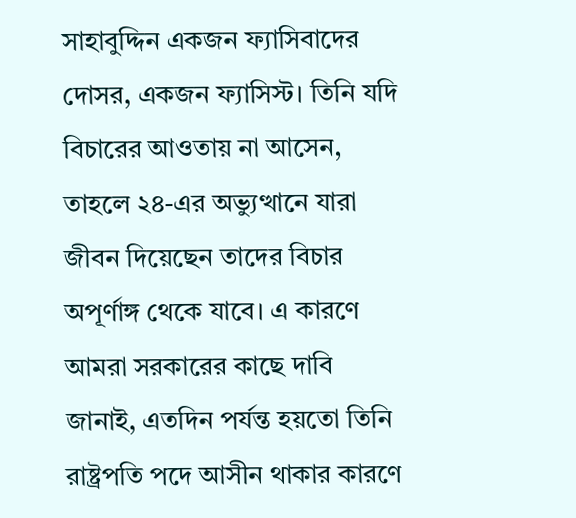সাহাবুদ্দিন একজন ফ্যাসিবাদের দোসর, একজন ফ্যাসিস্ট। তিনি যদি বিচারের আওতায় না আসেন, তাহলে ২৪-এর অভ্যুত্থানে যারা জীবন দিয়েছেন তাদের বিচার অপূর্ণাঙ্গ থেকে যাবে। এ কারণে আমরা সরকারের কাছে দাবি জানাই, এতদিন পর্যন্ত হয়তো তিনি রাষ্ট্রপতি পদে আসীন থাকার কারণে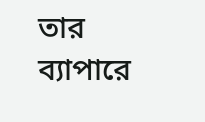তার ব্যাপারে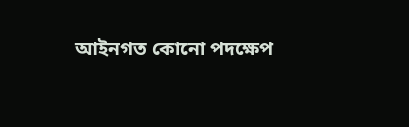আইনগত কোনো পদক্ষেপ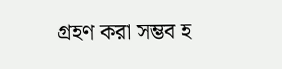গ্রহণ করা সম্ভব হ